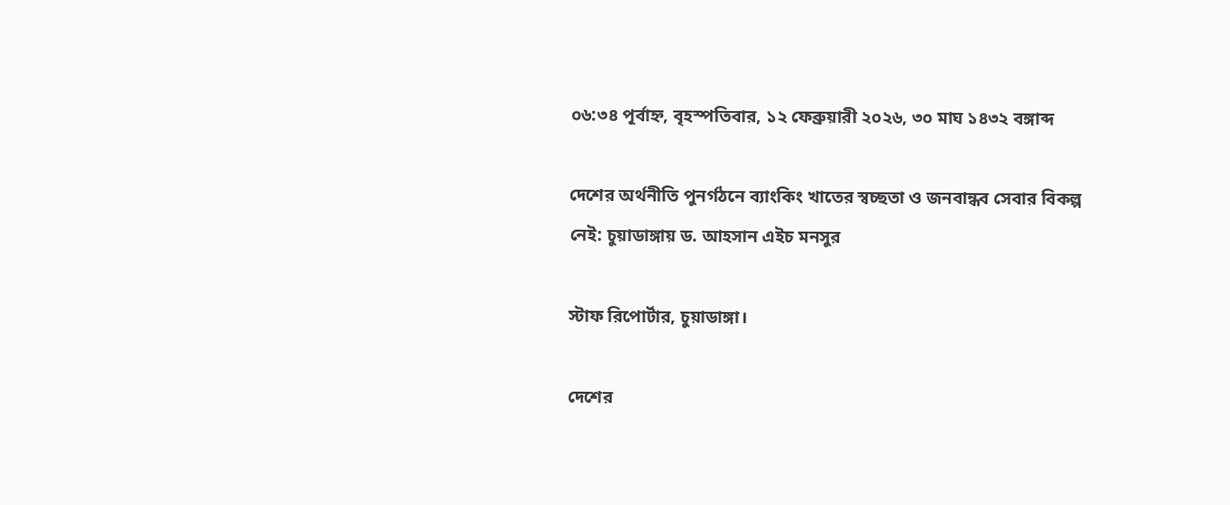০৬:৩৪ পূর্বাহ্ন, বৃহস্পতিবার, ১২ ফেব্রুয়ারী ২০২৬, ৩০ মাঘ ১৪৩২ বঙ্গাব্দ

দেশের অর্থনীতি পুনর্গঠনে ব্যাংকিং খাতের স্বচ্ছতা ও জনবান্ধব সেবার বিকল্প নেই: চুয়াডাঙ্গায় ড. আহসান এইচ মনসুর

স্টাফ রিপোর্টার, চুয়াডাঙ্গা।

দেশের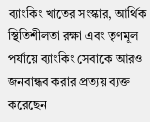ব্যাংকিং খাতের সংস্কার, আর্থিক স্থিতিশীলতা রক্ষা এবং তৃণমূল পর্যায়ে ব্যাংকিং সেবাকে আরও জনবান্ধব করার প্রত্যয় ব্যক্ত করেছেন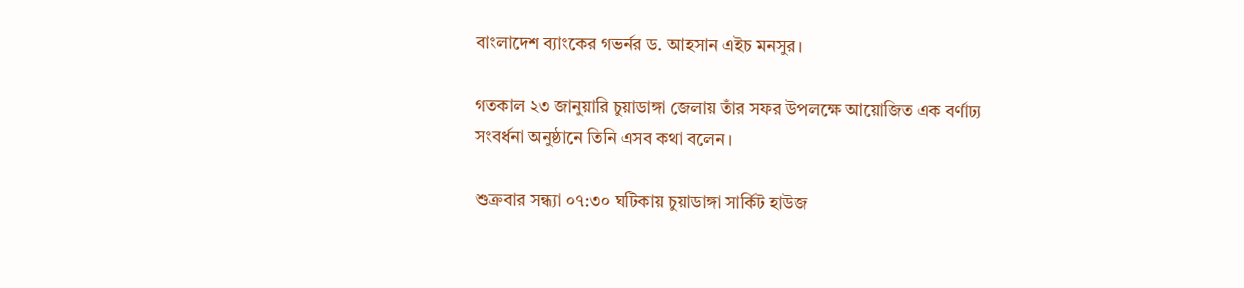বাংলাদেশ ব্যাংকের গভর্নর ড. আহসান এইচ মনসুর।

গতকাল ২৩ জানুয়ারি চুয়াডাঙ্গা জেলায় তাঁর সফর উপলক্ষে আয়োজিত এক বর্ণাঢ্য সংবর্ধনা অনুষ্ঠানে তিনি এসব কথা বলেন।

শুক্রবার সন্ধ্যা ০৭:৩০ ঘটিকায় চুয়াডাঙ্গা সার্কিট হাউজ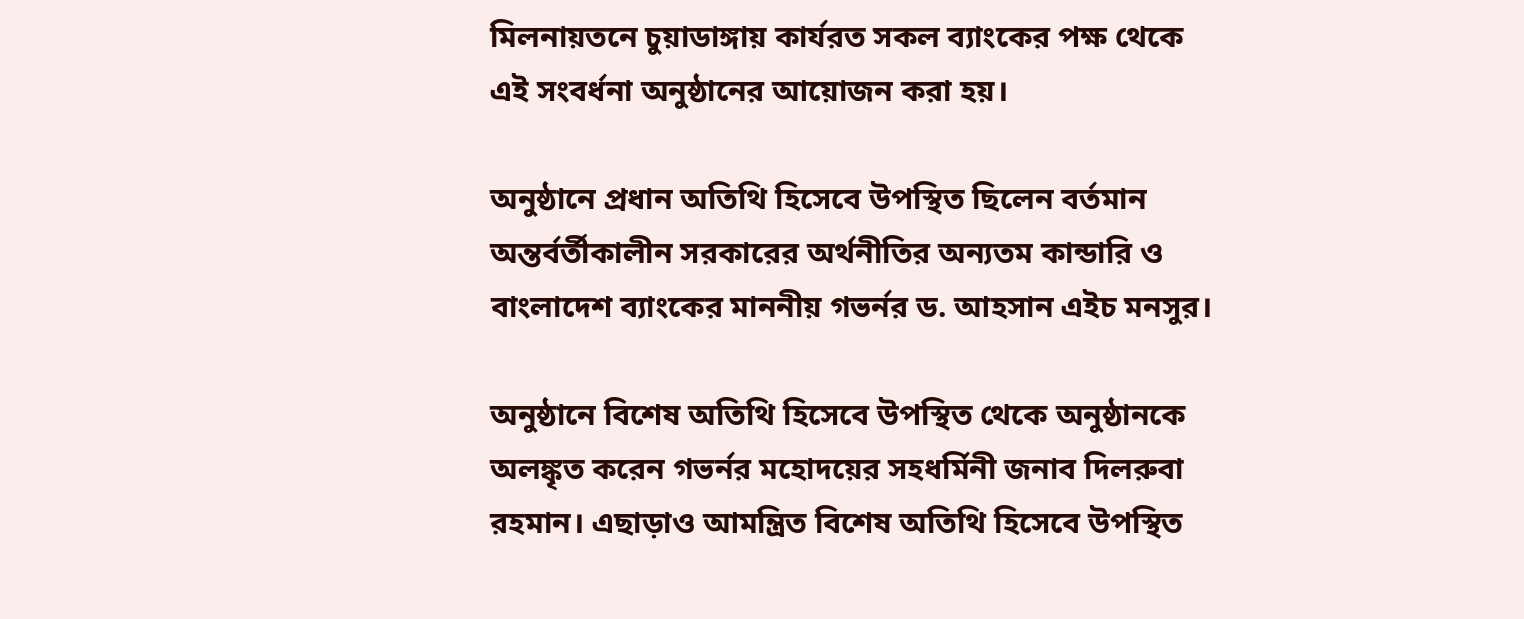মিলনায়তনে চুয়াডাঙ্গায় কার্যরত সকল ব্যাংকের পক্ষ থেকে এই সংবর্ধনা অনুষ্ঠানের আয়োজন করা হয়।

অনুষ্ঠানে প্রধান অতিথি হিসেবে উপস্থিত ছিলেন বর্তমান অন্তর্বর্তীকালীন সরকারের অর্থনীতির অন্যতম কান্ডারি ও বাংলাদেশ ব্যাংকের মাননীয় গভর্নর ড. আহসান এইচ মনসুর।

অনুষ্ঠানে বিশেষ অতিথি হিসেবে উপস্থিত থেকে অনুষ্ঠানকে অলঙ্কৃত করেন গভর্নর মহোদয়ের সহধর্মিনী জনাব দিলরুবা রহমান। এছাড়াও আমন্ত্রিত বিশেষ অতিথি হিসেবে উপস্থিত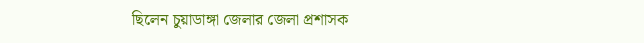ছিলেন চুয়াডাঙ্গা জেলার জেলা প্রশাসক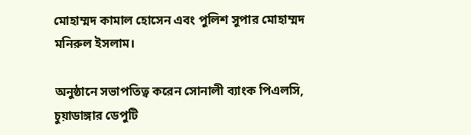মোহাম্মদ কামাল হোসেন এবং পুলিশ সুপার মোহাম্মদ মনিরুল ইসলাম।

অনুষ্ঠানে সভাপতিত্ব করেন সোনালী ব্যাংক পিএলসি, চুয়াডাঙ্গার ডেপুটি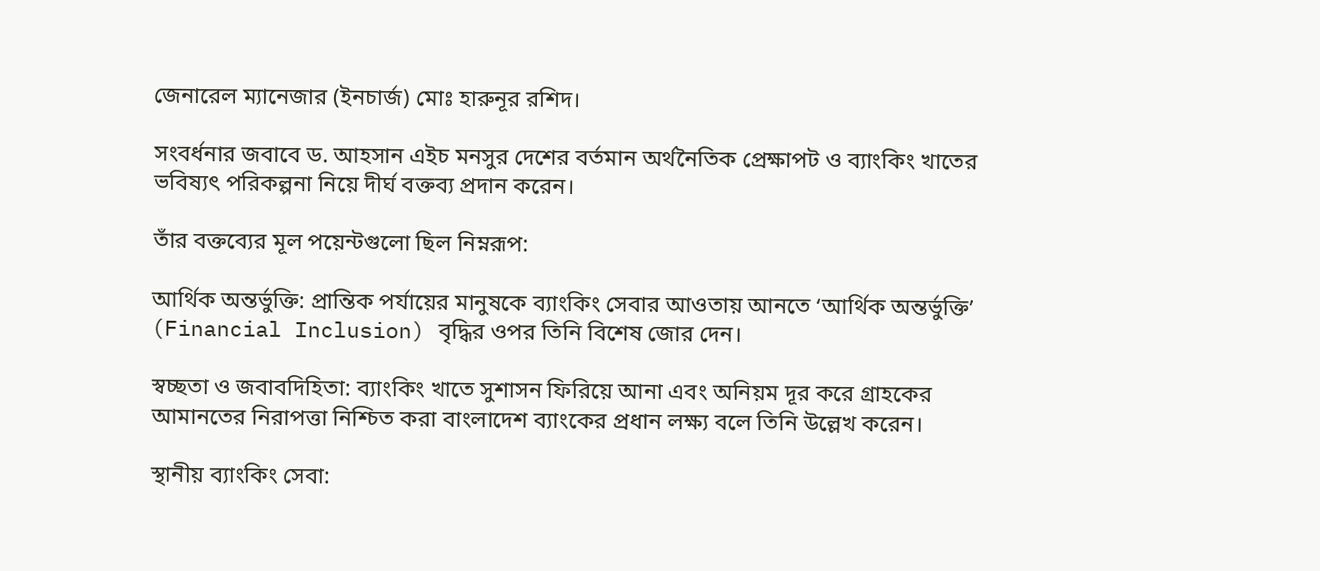জেনারেল ম্যানেজার (ইনচার্জ) মোঃ হারুনূর রশিদ।

সংবর্ধনার জবাবে ড. আহসান এইচ মনসুর দেশের বর্তমান অর্থনৈতিক প্রেক্ষাপট ও ব্যাংকিং খাতের ভবিষ্যৎ পরিকল্পনা নিয়ে দীর্ঘ বক্তব্য প্রদান করেন।

তাঁর বক্তব্যের মূল পয়েন্টগুলো ছিল নিম্নরূপ:

আর্থিক অন্তর্ভুক্তি: প্রান্তিক পর্যায়ের মানুষকে ব্যাংকিং সেবার আওতায় আনতে ‘আর্থিক অন্তর্ভুক্তি’ (Financial Inclusion) বৃদ্ধির ওপর তিনি বিশেষ জোর দেন।

স্বচ্ছতা ও জবাবদিহিতা: ব্যাংকিং খাতে সুশাসন ফিরিয়ে আনা এবং অনিয়ম দূর করে গ্রাহকের আমানতের নিরাপত্তা নিশ্চিত করা বাংলাদেশ ব্যাংকের প্রধান লক্ষ্য বলে তিনি উল্লেখ করেন।

স্থানীয় ব্যাংকিং সেবা: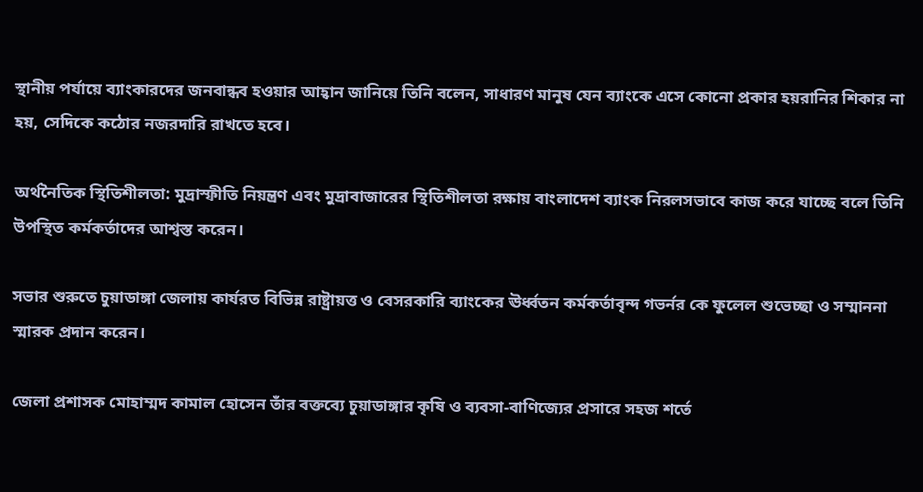স্থানীয় পর্যায়ে ব্যাংকারদের জনবান্ধব হওয়ার আহ্বান জানিয়ে তিনি বলেন, সাধারণ মানুষ যেন ব্যাংকে এসে কোনো প্রকার হয়রানির শিকার না হয়, সেদিকে কঠোর নজরদারি রাখতে হবে।

অর্থনৈতিক স্থিতিশীলতা: মুদ্রাস্ফীতি নিয়ন্ত্রণ এবং মুদ্রাবাজারের স্থিতিশীলতা রক্ষায় বাংলাদেশ ব্যাংক নিরলসভাবে কাজ করে যাচ্ছে বলে তিনি উপস্থিত কর্মকর্তাদের আশ্বস্ত করেন।

সভার শুরুতে চুয়াডাঙ্গা জেলায় কার্যরত বিভিন্ন রাষ্ট্রায়ত্ত ও বেসরকারি ব্যাংকের ঊর্ধ্বতন কর্মকর্তাবৃন্দ গভর্নর কে ফুলেল শুভেচ্ছা ও সম্মাননা স্মারক প্রদান করেন।

জেলা প্রশাসক মোহাম্মদ কামাল হোসেন তাঁর বক্তব্যে চুয়াডাঙ্গার কৃষি ও ব্যবসা-বাণিজ্যের প্রসারে সহজ শর্তে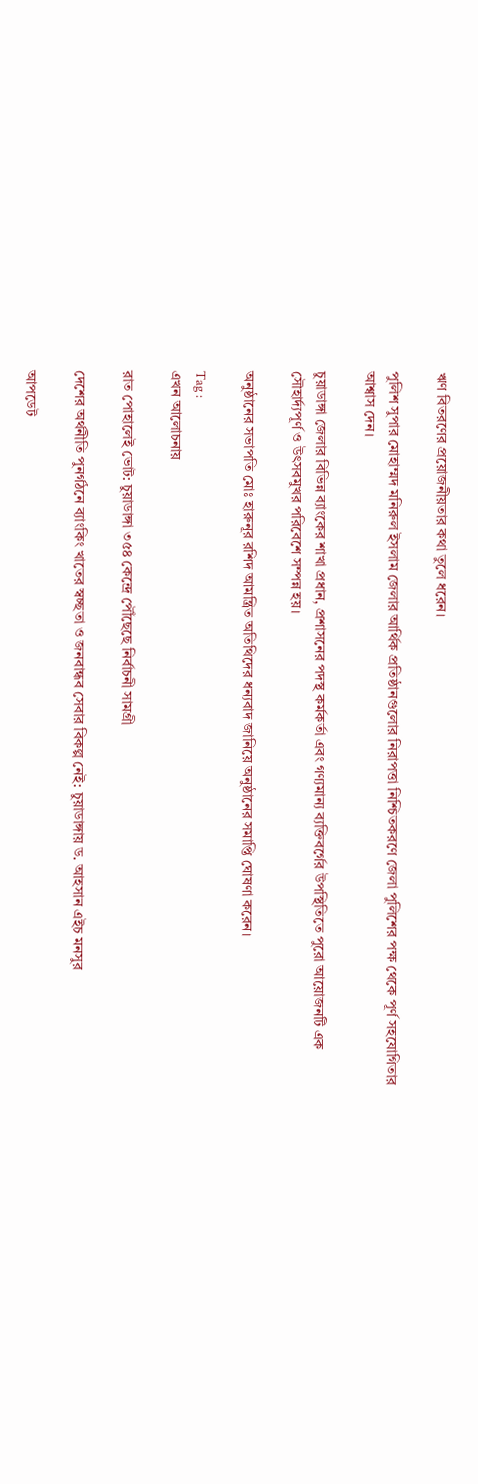ঋণ বিতরণের প্রয়োজনীয়তার কথা তুলে ধরেন।

পুলিশ সুপার মোহাম্মদ মনিরুল ইসলাম জেলার আর্থিক প্রতিষ্ঠানগুলোর নিরাপত্তা নিশ্চিতকরণে জেলা পুলিশের পক্ষ থেকে পূর্ণ সহযোগিতার আশ্বাস দেন।

চুয়াডাঙ্গা জেলার বিভিন্ন ব্যাংকের শাখা প্রধান, প্রশাসনের পদস্থ কর্মকর্তা এবং গণ্যমান্য ব্যক্তিবর্গের উপস্থিতিতে পুরো আয়োজনটি এক সৌহার্দ্যপূর্ণ ও উৎসবমুখর পরিবেশে সম্পন্ন হয়।

অনুষ্ঠানের সভাপতি মোঃ হারুনূর রশিদ আমন্ত্রিত অতিথিদের ধন্যবাদ জানিয়ে অনুষ্ঠানের সমাপ্তি ঘোষণা করেন।

Tag :
এখন আলোচনায়

রাত পোহালেই ভোট: চুয়াডাঙ্গা ৩৫৪ কেন্দ্রে পৌঁছেছে নির্বাচনী সামগ্রী

দেশের অর্থনীতি পুনর্গঠনে ব্যাংকিং খাতের স্বচ্ছতা ও জনবান্ধব সেবার বিকল্প নেই: চুয়াডাঙ্গায় ড. আহসান এইচ মনসুর

আপডেট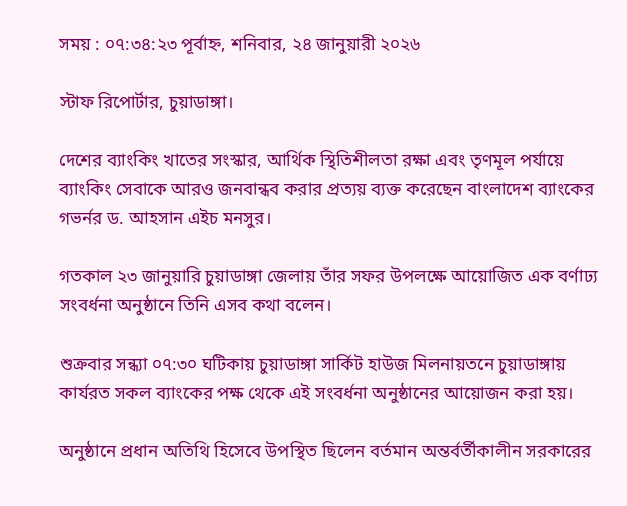সময় : ০৭:৩৪:২৩ পূর্বাহ্ন, শনিবার, ২৪ জানুয়ারী ২০২৬

স্টাফ রিপোর্টার, চুয়াডাঙ্গা।

দেশের ব্যাংকিং খাতের সংস্কার, আর্থিক স্থিতিশীলতা রক্ষা এবং তৃণমূল পর্যায়ে ব্যাংকিং সেবাকে আরও জনবান্ধব করার প্রত্যয় ব্যক্ত করেছেন বাংলাদেশ ব্যাংকের গভর্নর ড. আহসান এইচ মনসুর।

গতকাল ২৩ জানুয়ারি চুয়াডাঙ্গা জেলায় তাঁর সফর উপলক্ষে আয়োজিত এক বর্ণাঢ্য সংবর্ধনা অনুষ্ঠানে তিনি এসব কথা বলেন।

শুক্রবার সন্ধ্যা ০৭:৩০ ঘটিকায় চুয়াডাঙ্গা সার্কিট হাউজ মিলনায়তনে চুয়াডাঙ্গায় কার্যরত সকল ব্যাংকের পক্ষ থেকে এই সংবর্ধনা অনুষ্ঠানের আয়োজন করা হয়।

অনুষ্ঠানে প্রধান অতিথি হিসেবে উপস্থিত ছিলেন বর্তমান অন্তর্বর্তীকালীন সরকারের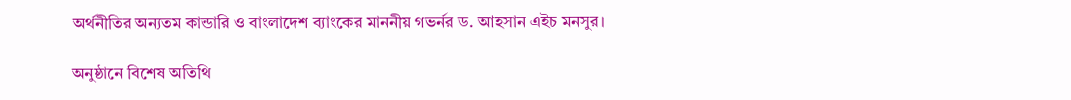অর্থনীতির অন্যতম কান্ডারি ও বাংলাদেশ ব্যাংকের মাননীয় গভর্নর ড. আহসান এইচ মনসুর।

অনুষ্ঠানে বিশেষ অতিথি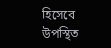হিসেবে উপস্থিত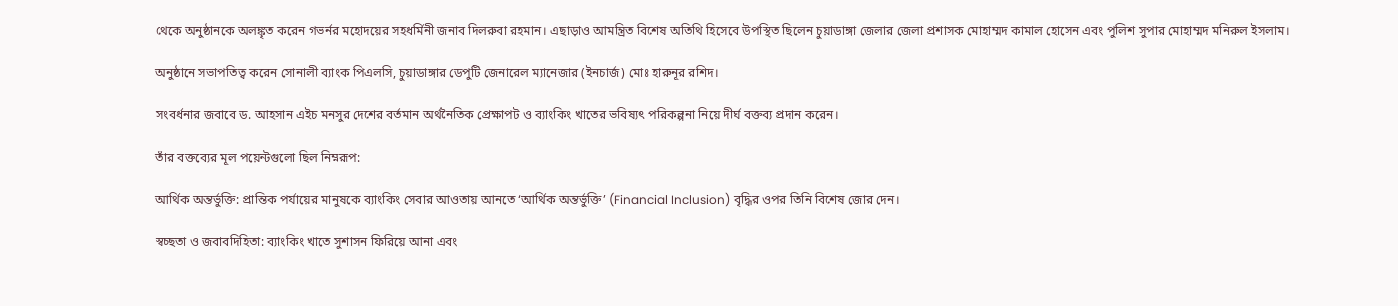থেকে অনুষ্ঠানকে অলঙ্কৃত করেন গভর্নর মহোদয়ের সহধর্মিনী জনাব দিলরুবা রহমান। এছাড়াও আমন্ত্রিত বিশেষ অতিথি হিসেবে উপস্থিত ছিলেন চুয়াডাঙ্গা জেলার জেলা প্রশাসক মোহাম্মদ কামাল হোসেন এবং পুলিশ সুপার মোহাম্মদ মনিরুল ইসলাম।

অনুষ্ঠানে সভাপতিত্ব করেন সোনালী ব্যাংক পিএলসি, চুয়াডাঙ্গার ডেপুটি জেনারেল ম্যানেজার (ইনচার্জ) মোঃ হারুনূর রশিদ।

সংবর্ধনার জবাবে ড. আহসান এইচ মনসুর দেশের বর্তমান অর্থনৈতিক প্রেক্ষাপট ও ব্যাংকিং খাতের ভবিষ্যৎ পরিকল্পনা নিয়ে দীর্ঘ বক্তব্য প্রদান করেন।

তাঁর বক্তব্যের মূল পয়েন্টগুলো ছিল নিম্নরূপ:

আর্থিক অন্তর্ভুক্তি: প্রান্তিক পর্যায়ের মানুষকে ব্যাংকিং সেবার আওতায় আনতে ‘আর্থিক অন্তর্ভুক্তি’ (Financial Inclusion) বৃদ্ধির ওপর তিনি বিশেষ জোর দেন।

স্বচ্ছতা ও জবাবদিহিতা: ব্যাংকিং খাতে সুশাসন ফিরিয়ে আনা এবং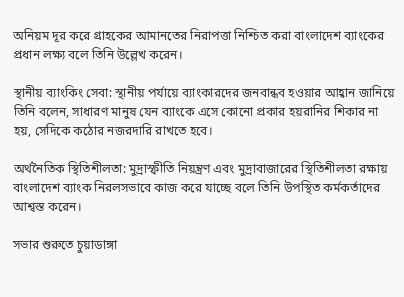অনিয়ম দূর করে গ্রাহকের আমানতের নিরাপত্তা নিশ্চিত করা বাংলাদেশ ব্যাংকের প্রধান লক্ষ্য বলে তিনি উল্লেখ করেন।

স্থানীয় ব্যাংকিং সেবা: স্থানীয় পর্যায়ে ব্যাংকারদের জনবান্ধব হওয়ার আহ্বান জানিয়ে তিনি বলেন, সাধারণ মানুষ যেন ব্যাংকে এসে কোনো প্রকার হয়রানির শিকার না হয়, সেদিকে কঠোর নজরদারি রাখতে হবে।

অর্থনৈতিক স্থিতিশীলতা: মুদ্রাস্ফীতি নিয়ন্ত্রণ এবং মুদ্রাবাজারের স্থিতিশীলতা রক্ষায় বাংলাদেশ ব্যাংক নিরলসভাবে কাজ করে যাচ্ছে বলে তিনি উপস্থিত কর্মকর্তাদের আশ্বস্ত করেন।

সভার শুরুতে চুয়াডাঙ্গা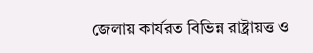জেলায় কার্যরত বিভিন্ন রাষ্ট্রায়ত্ত ও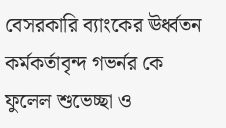বেসরকারি ব্যাংকের ঊর্ধ্বতন কর্মকর্তাবৃন্দ গভর্নর কে ফুলেল শুভেচ্ছা ও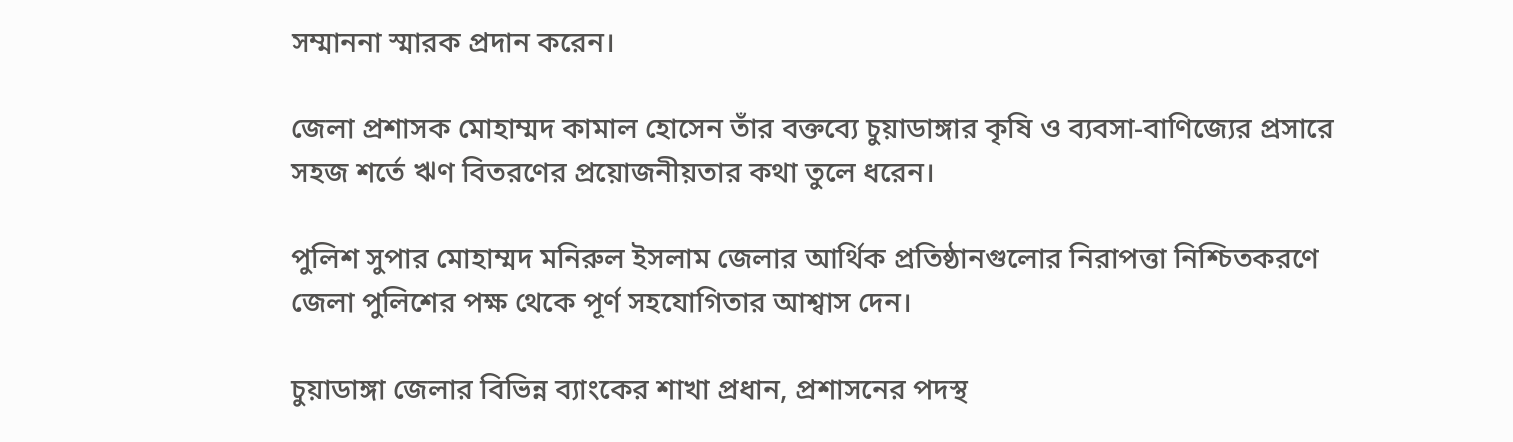সম্মাননা স্মারক প্রদান করেন।

জেলা প্রশাসক মোহাম্মদ কামাল হোসেন তাঁর বক্তব্যে চুয়াডাঙ্গার কৃষি ও ব্যবসা-বাণিজ্যের প্রসারে সহজ শর্তে ঋণ বিতরণের প্রয়োজনীয়তার কথা তুলে ধরেন।

পুলিশ সুপার মোহাম্মদ মনিরুল ইসলাম জেলার আর্থিক প্রতিষ্ঠানগুলোর নিরাপত্তা নিশ্চিতকরণে জেলা পুলিশের পক্ষ থেকে পূর্ণ সহযোগিতার আশ্বাস দেন।

চুয়াডাঙ্গা জেলার বিভিন্ন ব্যাংকের শাখা প্রধান, প্রশাসনের পদস্থ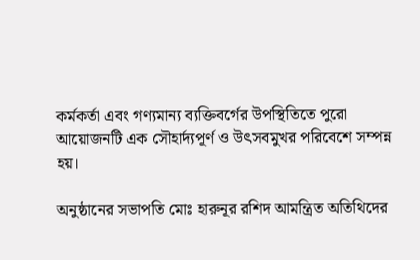কর্মকর্তা এবং গণ্যমান্য ব্যক্তিবর্গের উপস্থিতিতে পুরো আয়োজনটি এক সৌহার্দ্যপূর্ণ ও উৎসবমুখর পরিবেশে সম্পন্ন হয়।

অনুষ্ঠানের সভাপতি মোঃ হারুনূর রশিদ আমন্ত্রিত অতিথিদের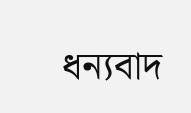ধন্যবাদ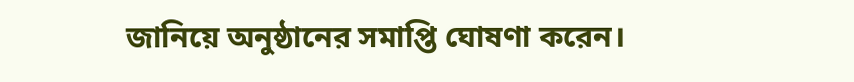জানিয়ে অনুষ্ঠানের সমাপ্তি ঘোষণা করেন।